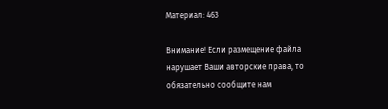Материал: 463

Внимание! Если размещение файла нарушает Ваши авторские права, то обязательно сообщите нам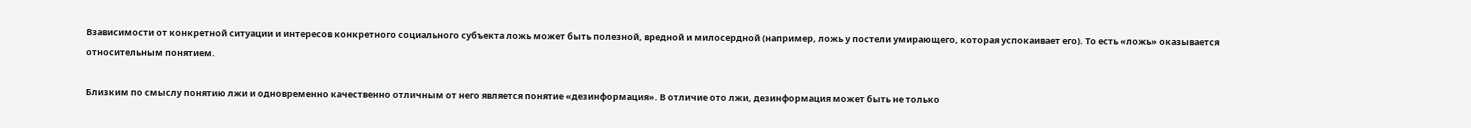Взависимости от конкретной ситуации и интересов конкретного социального субъекта ложь может быть полезной, вредной и милосердной (например, ложь у постели умирающего, которая успокаивает его). То есть «ложь» оказывается относительным понятием.

Близким по смыслу понятию лжи и одновременно качественно отличным от него является понятие «дезинформация». В отличие ото лжи, дезинформация может быть не только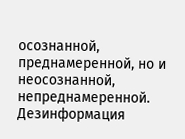осознанной, преднамеренной, но и неосознанной, непреднамеренной. Дезинформация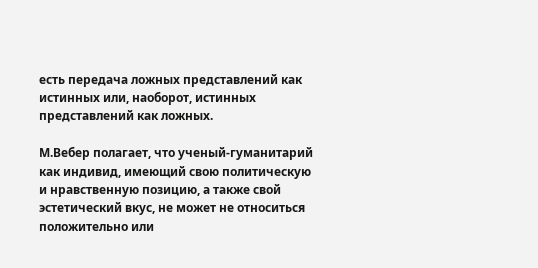есть передача ложных представлений как истинных или, наоборот, истинных представлений как ложных.

М.Вебер полагает, что ученый-гуманитарий как индивид, имеющий свою политическую и нравственную позицию, а также свой эстетический вкус, не может не относиться положительно или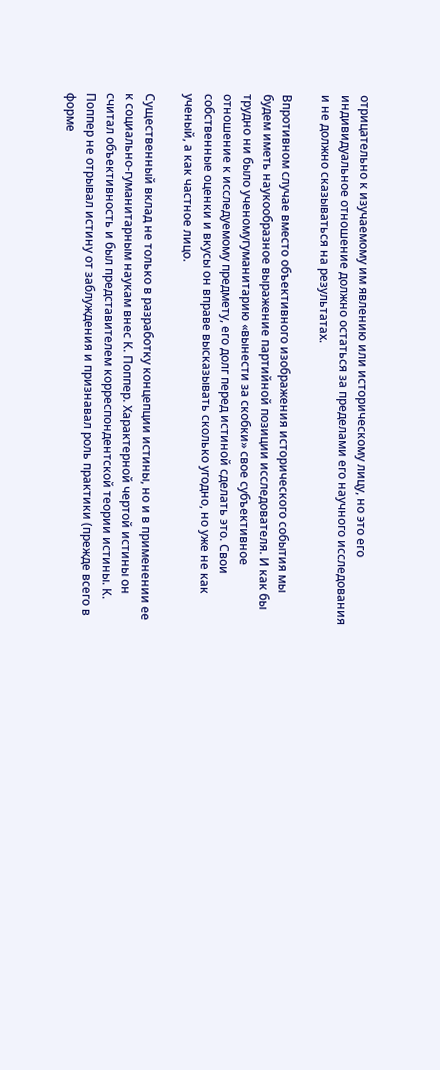отрицательно к изучаемому им явлению или историческому лицу, но это его индивидуальное отношение должно остаться за пределами его научного исследования и не должно сказываться на результатах.

Впротивном случае вместо объективного изображения исторического события мы будем иметь наукообразное выражение партийной позиции исследователя. И как бы трудно ни было ученомугуманитарию «вынести за скобки» свое субъективное отношение к исследуемому предмету, его долг перед истиной сделать это. Свои собственные оценки и вкусы он вправе высказывать сколько угодно, но уже не как ученый, а как частное лицо.

Существенный вклад не только в разработку концепции истины, но и в применении ее к социально-гуманитарным наукам внес К. Поппер. Характерной чертой истины он считал объективность и был представителем корреспондентской теории истины. К. Поппер не отрывал истину от заблуждения и признавал роль практики (прежде всего в форме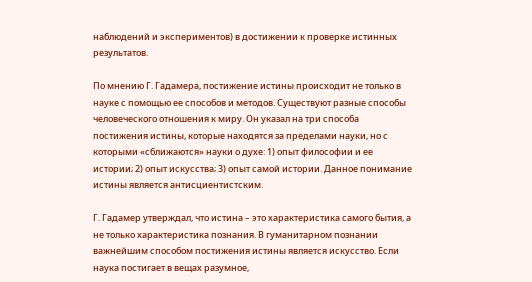наблюдений и экспериментов) в достижении к проверке истинных результатов.

По мнению Г. Гадамера, постижение истины происходит не только в науке с помощью ее способов и методов. Существуют разные способы человеческого отношения к миру. Он указал на три способа постижения истины, которые находятся за пределами науки, но с которыми «сближаются» науки о духе: 1) опыт философии и ее истории; 2) опыт искусства; 3) опыт самой истории. Данное понимание истины является антисциентистским.

Г. Гадамер утверждал, что истина – это характеристика самого бытия, а не только характеристика познания. В гуманитарном познании важнейшим способом постижения истины является искусство. Если наука постигает в вещах разумное,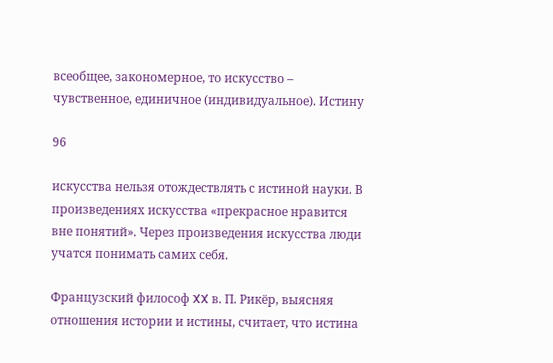всеобщее, закономерное, то искусство – чувственное, единичное (индивидуальное). Истину

96

искусства нельзя отождествлять с истиной науки. В произведениях искусства «прекрасное нравится вне понятий». Через произведения искусства люди учатся понимать самих себя.

Французский философ XX в. П. Рикёр, выясняя отношения истории и истины, считает, что истина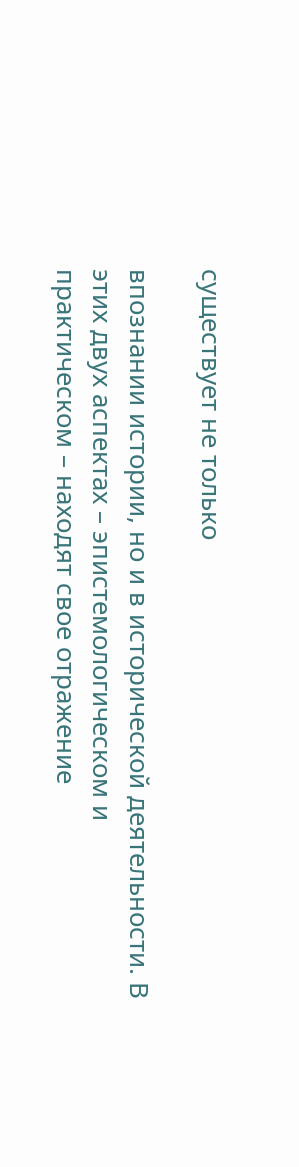существует не только

впознании истории, но и в исторической деятельности. В этих двух аспектах – эпистемологическом и практическом – находят свое отражение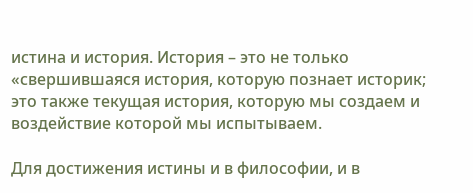истина и история. История – это не только «свершившаяся история, которую познает историк; это также текущая история, которую мы создаем и воздействие которой мы испытываем.

Для достижения истины и в философии, и в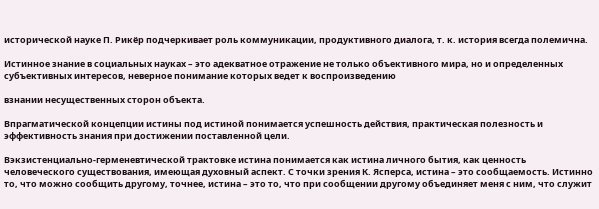исторической науке П. Рикёр подчеркивает роль коммуникации, продуктивного диалога, т. к. история всегда полемична.

Истинное знание в социальных науках – это адекватное отражение не только объективного мира, но и определенных субъективных интересов, неверное понимание которых ведет к воспроизведению

взнании несущественных сторон объекта.

Впрагматической концепции истины под истиной понимается успешность действия, практическая полезность и эффективность знания при достижении поставленной цели.

Вэкзистенциально-герменевтической трактовке истина понимается как истина личного бытия, как ценность человеческого существования, имеющая духовный аспект. С точки зрения К. Ясперса, истина – это сообщаемость. Истинно то, что можно сообщить другому, точнее, истина – это то, что при сообщении другому объединяет меня с ним, что служит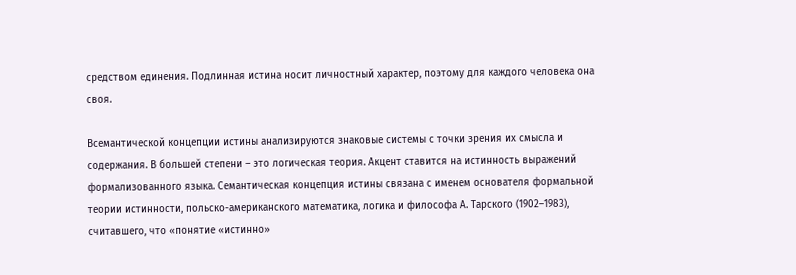средством единения. Подлинная истина носит личностный характер, поэтому для каждого человека она своя.

Всемантической концепции истины анализируются знаковые системы с точки зрения их смысла и содержания. В большей степени – это логическая теория. Акцент ставится на истинность выражений формализованного языка. Семантическая концепция истины связана с именем основателя формальной теории истинности, польско-американского математика, логика и философа А. Тарского (1902–1983), считавшего, что «понятие «истинно»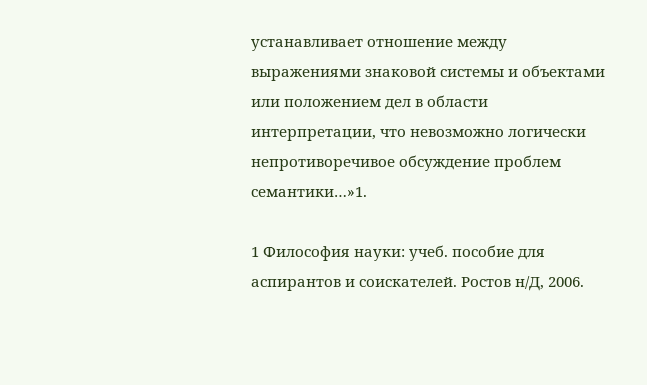устанавливает отношение между выражениями знаковой системы и объектами или положением дел в области интерпретации, что невозможно логически непротиворечивое обсуждение проблем семантики…»1.

1 Философия науки: учеб. пособие для аспирантов и соискателей. Ростов н/Д, 2006.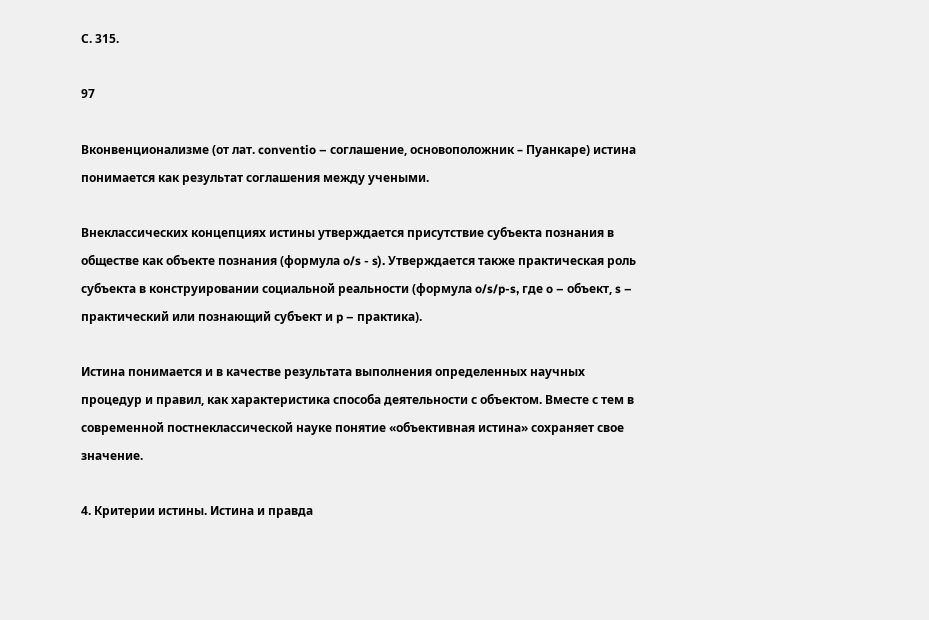С. 315.

97

Вконвенционализме (от лат. conventio – соглашение, основоположник – Пуанкаре) истина понимается как результат соглашения между учеными.

Внеклассических концепциях истины утверждается присутствие субъекта познания в обществе как объекте познания (формула o/s - s). Утверждается также практическая роль субъекта в конструировании социальной реальности (формула o/s/p-s, где o – объект, s – практический или познающий субъект и p – практика).

Истина понимается и в качестве результата выполнения определенных научных процедур и правил, как характеристика способа деятельности с объектом. Вместе с тем в современной постнеклассической науке понятие «объективная истина» сохраняет свое значение.

4. Критерии истины. Истина и правда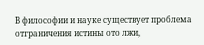В философии и науке существует проблема отграничения истины ото лжи,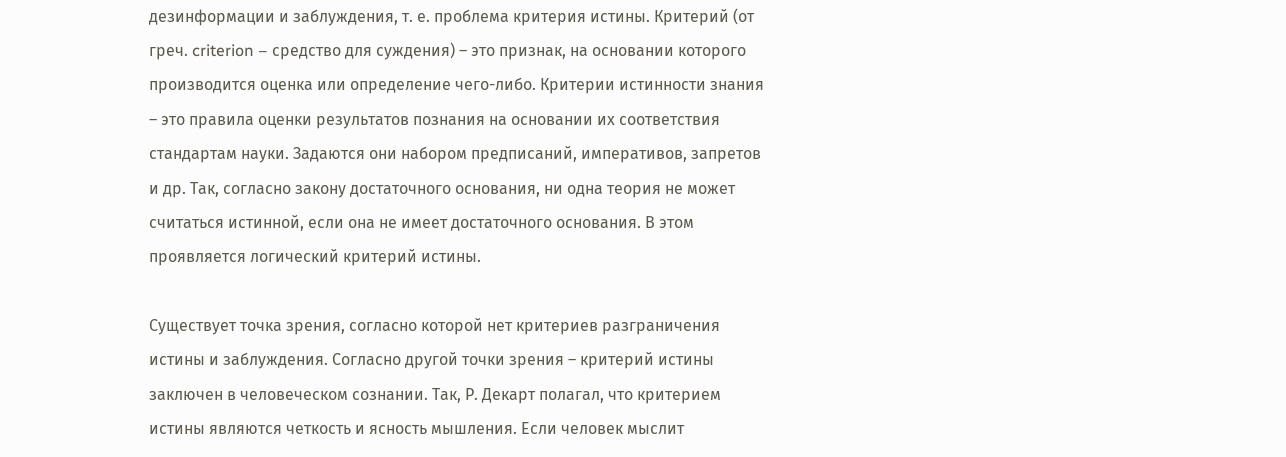дезинформации и заблуждения, т. е. проблема критерия истины. Критерий (от греч. criterion – средство для суждения) – это признак, на основании которого производится оценка или определение чего-либо. Критерии истинности знания – это правила оценки результатов познания на основании их соответствия стандартам науки. Задаются они набором предписаний, императивов, запретов и др. Так, согласно закону достаточного основания, ни одна теория не может считаться истинной, если она не имеет достаточного основания. В этом проявляется логический критерий истины.

Существует точка зрения, согласно которой нет критериев разграничения истины и заблуждения. Согласно другой точки зрения – критерий истины заключен в человеческом сознании. Так, Р. Декарт полагал, что критерием истины являются четкость и ясность мышления. Если человек мыслит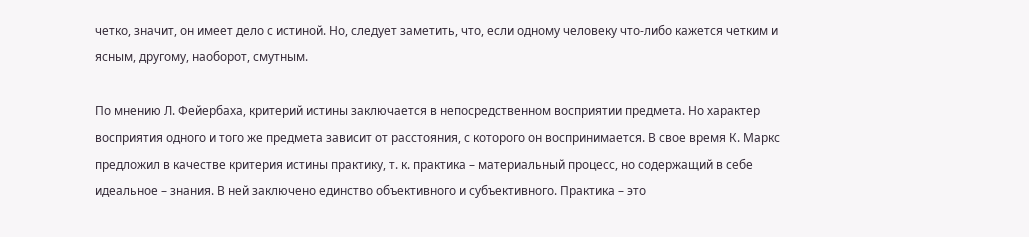четко, значит, он имеет дело с истиной. Но, следует заметить, что, если одному человеку что-либо кажется четким и ясным, другому, наоборот, смутным.

По мнению Л. Фейербаха, критерий истины заключается в непосредственном восприятии предмета. Но характер восприятия одного и того же предмета зависит от расстояния, с которого он воспринимается. В свое время К. Маркс предложил в качестве критерия истины практику, т. к. практика – материальный процесс, но содержащий в себе идеальное – знания. В ней заключено единство объективного и субъективного. Практика – это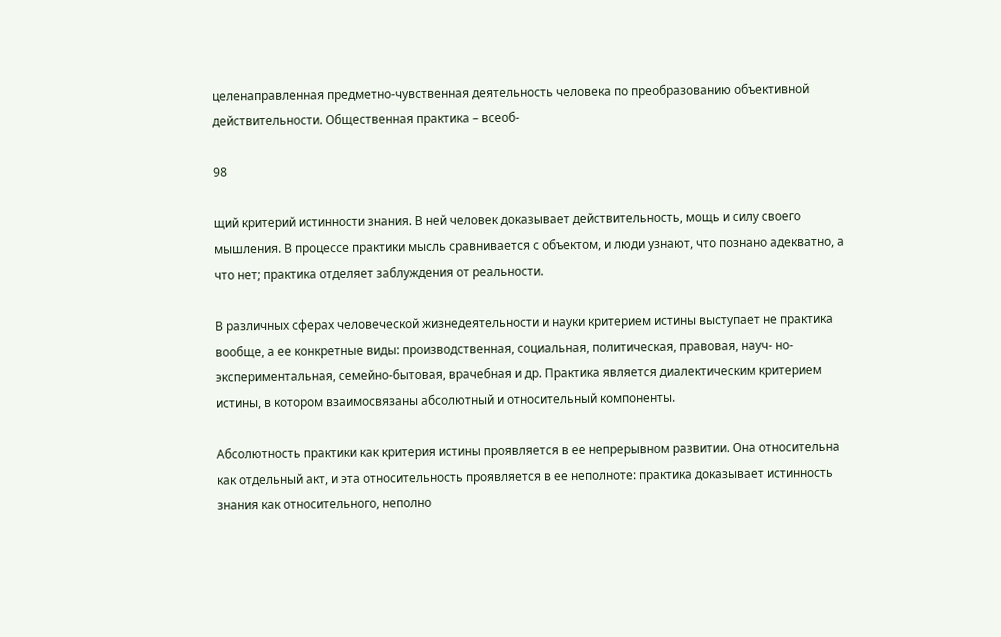целенаправленная предметно-чувственная деятельность человека по преобразованию объективной действительности. Общественная практика – всеоб-

98

щий критерий истинности знания. В ней человек доказывает действительность, мощь и силу своего мышления. В процессе практики мысль сравнивается с объектом, и люди узнают, что познано адекватно, а что нет; практика отделяет заблуждения от реальности.

В различных сферах человеческой жизнедеятельности и науки критерием истины выступает не практика вообще, а ее конкретные виды: производственная, социальная, политическая, правовая, науч- но-экспериментальная, семейно-бытовая, врачебная и др. Практика является диалектическим критерием истины, в котором взаимосвязаны абсолютный и относительный компоненты.

Абсолютность практики как критерия истины проявляется в ее непрерывном развитии. Она относительна как отдельный акт, и эта относительность проявляется в ее неполноте: практика доказывает истинность знания как относительного, неполно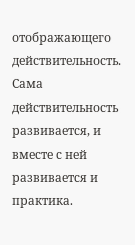отображающего действительность. Сама действительность развивается, и вместе с ней развивается и практика.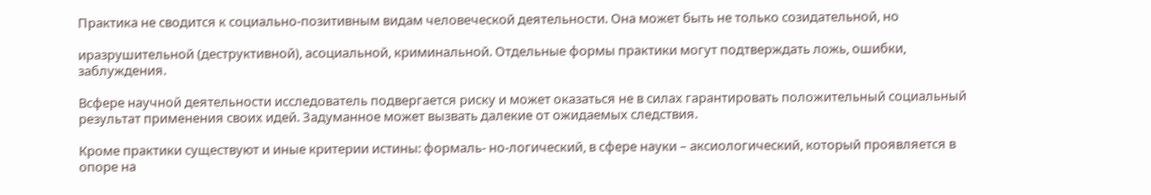Практика не сводится к социально-позитивным видам человеческой деятельности. Она может быть не только созидательной, но

иразрушительной (деструктивной), асоциальной, криминальной. Отдельные формы практики могут подтверждать ложь, ошибки, заблуждения.

Всфере научной деятельности исследователь подвергается риску и может оказаться не в силах гарантировать положительный социальный результат применения своих идей. Задуманное может вызвать далекие от ожидаемых следствия.

Кроме практики существуют и иные критерии истины: формаль- но-логический, в сфере науки – аксиологический, который проявляется в опоре на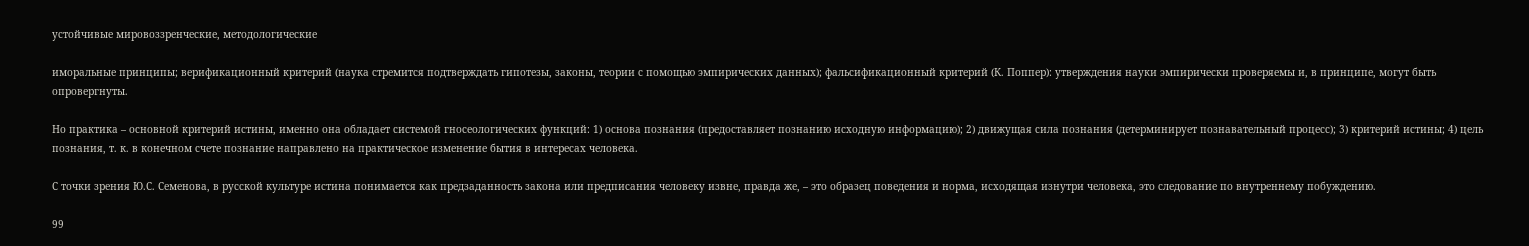устойчивые мировоззренческие, методологические

иморальные принципы; верификационный критерий (наука стремится подтверждать гипотезы, законы, теории с помощью эмпирических данных); фальсификационный критерий (К. Поппер): утверждения науки эмпирически проверяемы и, в принципе, могут быть опровергнуты.

Но практика – основной критерий истины, именно она обладает системой гносеологических функций: 1) основа познания (предоставляет познанию исходную информацию); 2) движущая сила познания (детерминирует познавательный процесс); 3) критерий истины; 4) цель познания, т. к. в конечном счете познание направлено на практическое изменение бытия в интересах человека.

С точки зрения Ю.С. Семенова, в русской культуре истина понимается как предзаданность закона или предписания человеку извне, правда же, – это образец поведения и норма, исходящая изнутри человека, это следование по внутреннему побуждению.

99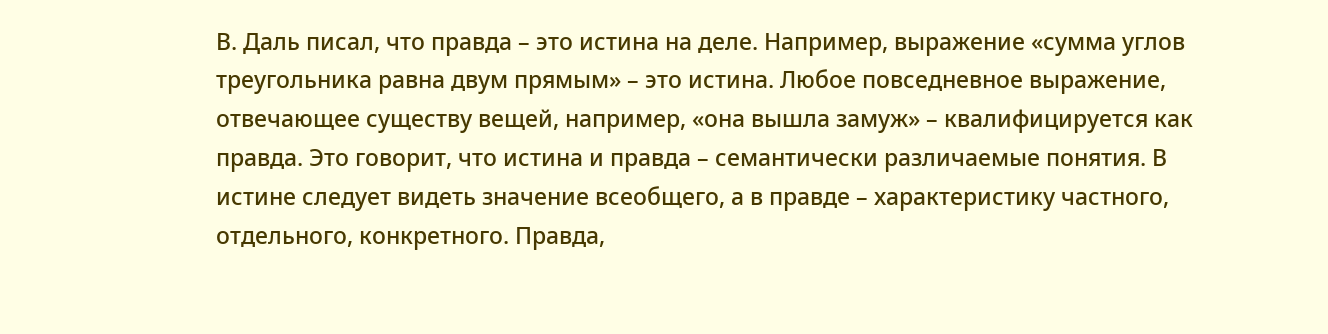В. Даль писал, что правда – это истина на деле. Например, выражение «сумма углов треугольника равна двум прямым» – это истина. Любое повседневное выражение, отвечающее существу вещей, например, «она вышла замуж» – квалифицируется как правда. Это говорит, что истина и правда – семантически различаемые понятия. В истине следует видеть значение всеобщего, а в правде – характеристику частного, отдельного, конкретного. Правда,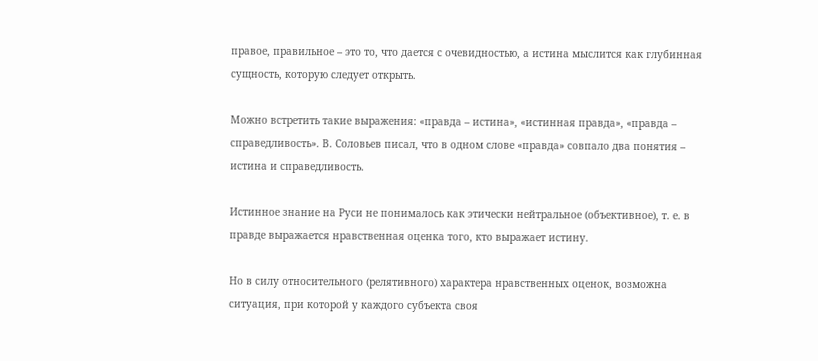правое, правильное – это то, что дается с очевидностью, а истина мыслится как глубинная сущность, которую следует открыть.

Можно встретить такие выражения: «правда – истина», «истинная правда», «правда – справедливость». В. Соловьев писал, что в одном слове «правда» совпало два понятия – истина и справедливость.

Истинное знание на Руси не понималось как этически нейтральное (объективное), т. е. в правде выражается нравственная оценка того, кто выражает истину.

Но в силу относительного (релятивного) характера нравственных оценок, возможна ситуация, при которой у каждого субъекта своя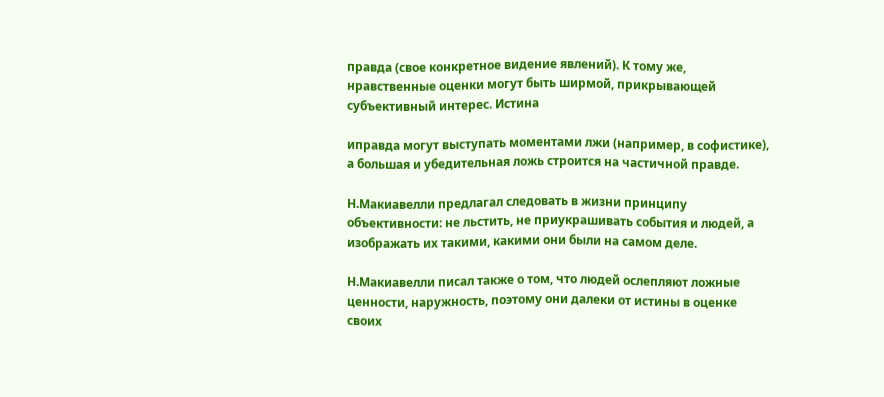правда (свое конкретное видение явлений). К тому же, нравственные оценки могут быть ширмой, прикрывающей субъективный интерес. Истина

иправда могут выступать моментами лжи (например, в софистике), а большая и убедительная ложь строится на частичной правде.

Н.Макиавелли предлагал следовать в жизни принципу объективности: не льстить, не приукрашивать события и людей, а изображать их такими, какими они были на самом деле.

Н.Макиавелли писал также о том, что людей ослепляют ложные ценности, наружность, поэтому они далеки от истины в оценке своих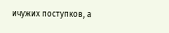ичужих поступков, а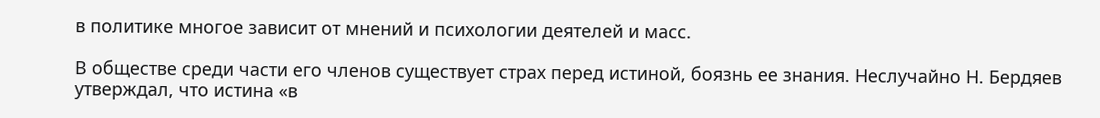в политике многое зависит от мнений и психологии деятелей и масс.

В обществе среди части его членов существует страх перед истиной, боязнь ее знания. Неслучайно Н. Бердяев утверждал, что истина «в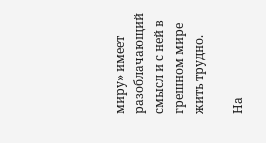миру» имеет разоблачающий смысл и с ней в грешном мире жить трудно.

На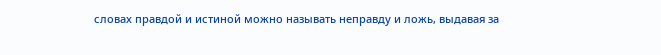словах правдой и истиной можно называть неправду и ложь, выдавая за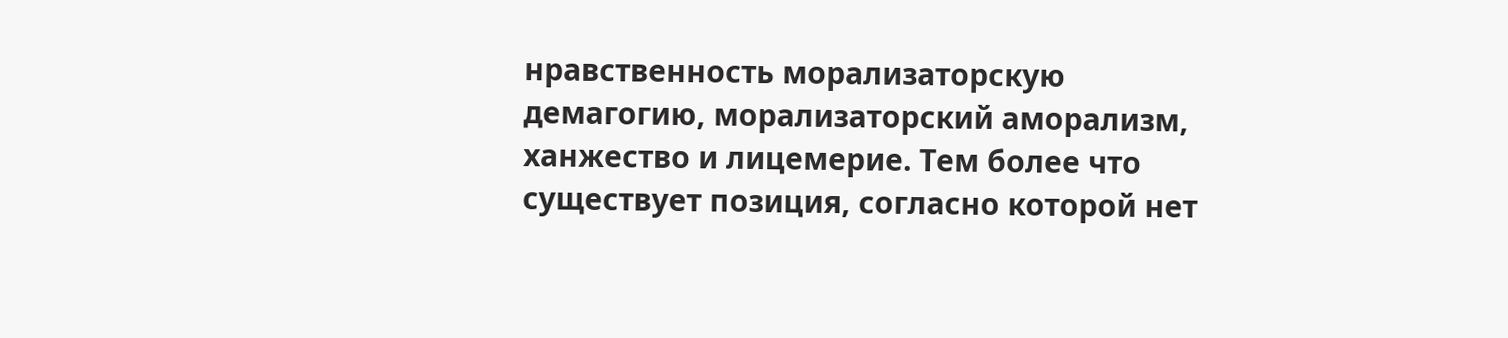нравственность морализаторскую демагогию, морализаторский аморализм, ханжество и лицемерие. Тем более что существует позиция, согласно которой нет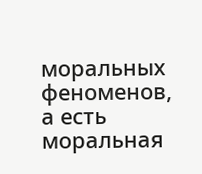моральных феноменов, а есть моральная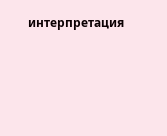интерпретация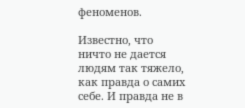феноменов.

Известно, что ничто не дается людям так тяжело, как правда о самих себе. И правда не в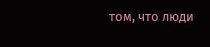том, что люди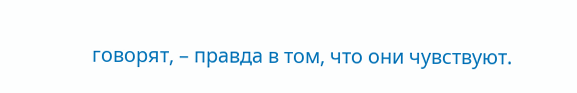говорят, – правда в том, что они чувствуют.